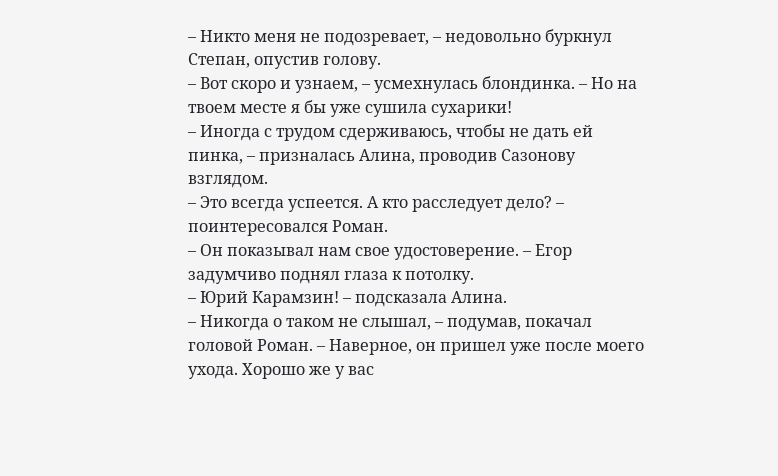– Никто меня не подозревает, – недовольно буркнул Степан, опустив голову.
– Вот скоро и узнаем, – усмехнулась блондинка. – Но на твоем месте я бы уже сушила сухарики!
– Иногда с трудом сдерживаюсь, чтобы не дать ей пинка, – призналась Алина, проводив Сазонову взглядом.
– Это всегда успеется. А кто расследует дело? – поинтересовался Роман.
– Он показывал нам свое удостоверение. – Егор задумчиво поднял глаза к потолку.
– Юрий Карамзин! – подсказала Алина.
– Никогда о таком не слышал, – подумав, покачал головой Роман. – Наверное, он пришел уже после моего ухода. Хорошо же у вас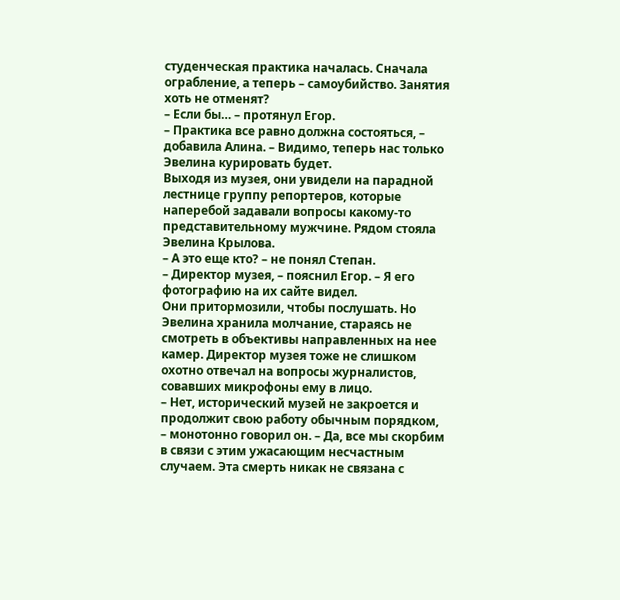студенческая практика началась. Сначала ограбление, а теперь – самоубийство. Занятия хоть не отменят?
– Если бы… – протянул Егор.
– Практика все равно должна состояться, – добавила Алина. – Видимо, теперь нас только Эвелина курировать будет.
Выходя из музея, они увидели на парадной лестнице группу репортеров, которые наперебой задавали вопросы какому-то представительному мужчине. Рядом стояла Эвелина Крылова.
– А это еще кто? – не понял Степан.
– Директор музея, – пояснил Егор. – Я его фотографию на их сайте видел.
Они притормозили, чтобы послушать. Но Эвелина хранила молчание, стараясь не смотреть в объективы направленных на нее камер. Директор музея тоже не слишком охотно отвечал на вопросы журналистов, совавших микрофоны ему в лицо.
– Нет, исторический музей не закроется и продолжит свою работу обычным порядком, – монотонно говорил он. – Да, все мы скорбим в связи с этим ужасающим несчастным случаем. Эта смерть никак не связана с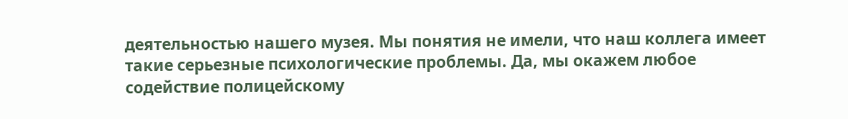деятельностью нашего музея. Мы понятия не имели, что наш коллега имеет такие серьезные психологические проблемы. Да, мы окажем любое содействие полицейскому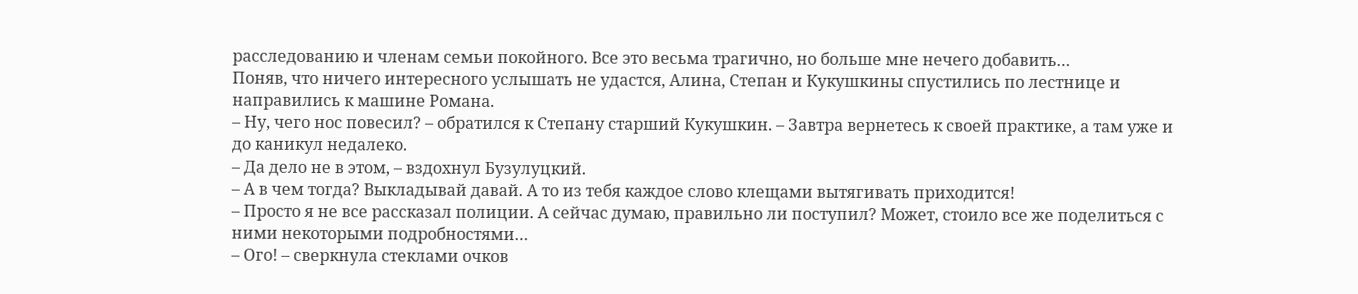расследованию и членам семьи покойного. Все это весьма трагично, но больше мне нечего добавить…
Поняв, что ничего интересного услышать не удастся, Алина, Степан и Кукушкины спустились по лестнице и направились к машине Романа.
– Ну, чего нос повесил? – обратился к Степану старший Кукушкин. – Завтра вернетесь к своей практике, а там уже и до каникул недалеко.
– Да дело не в этом, – вздохнул Бузулуцкий.
– А в чем тогда? Выкладывай давай. А то из тебя каждое слово клещами вытягивать приходится!
– Просто я не все рассказал полиции. А сейчас думаю, правильно ли поступил? Может, стоило все же поделиться с ними некоторыми подробностями…
– Ого! – сверкнула стеклами очков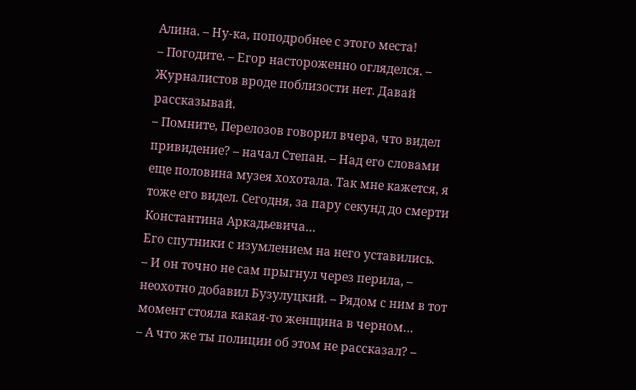Алина. – Ну-ка, поподробнее с этого места!
– Погодите. – Егор настороженно огляделся. – Журналистов вроде поблизости нет. Давай рассказывай.
– Помните, Перелозов говорил вчера, что видел привидение? – начал Степан. – Над его словами еще половина музея хохотала. Так мне кажется, я тоже его видел. Сегодня, за пару секунд до смерти Константина Аркадьевича…
Его спутники с изумлением на него уставились.
– И он точно не сам прыгнул через перила, – неохотно добавил Бузулуцкий. – Рядом с ним в тот момент стояла какая-то женщина в черном…
– А что же ты полиции об этом не рассказал? –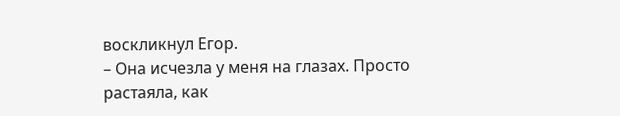воскликнул Егор.
– Она исчезла у меня на глазах. Просто растаяла, как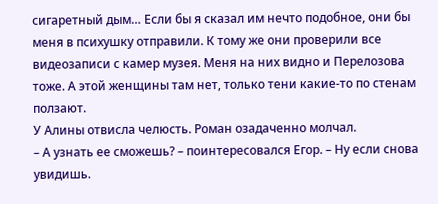сигаретный дым… Если бы я сказал им нечто подобное, они бы меня в психушку отправили. К тому же они проверили все видеозаписи с камер музея. Меня на них видно и Перелозова тоже. А этой женщины там нет, только тени какие-то по стенам ползают.
У Алины отвисла челюсть. Роман озадаченно молчал.
– А узнать ее сможешь? – поинтересовался Егор. – Ну если снова увидишь.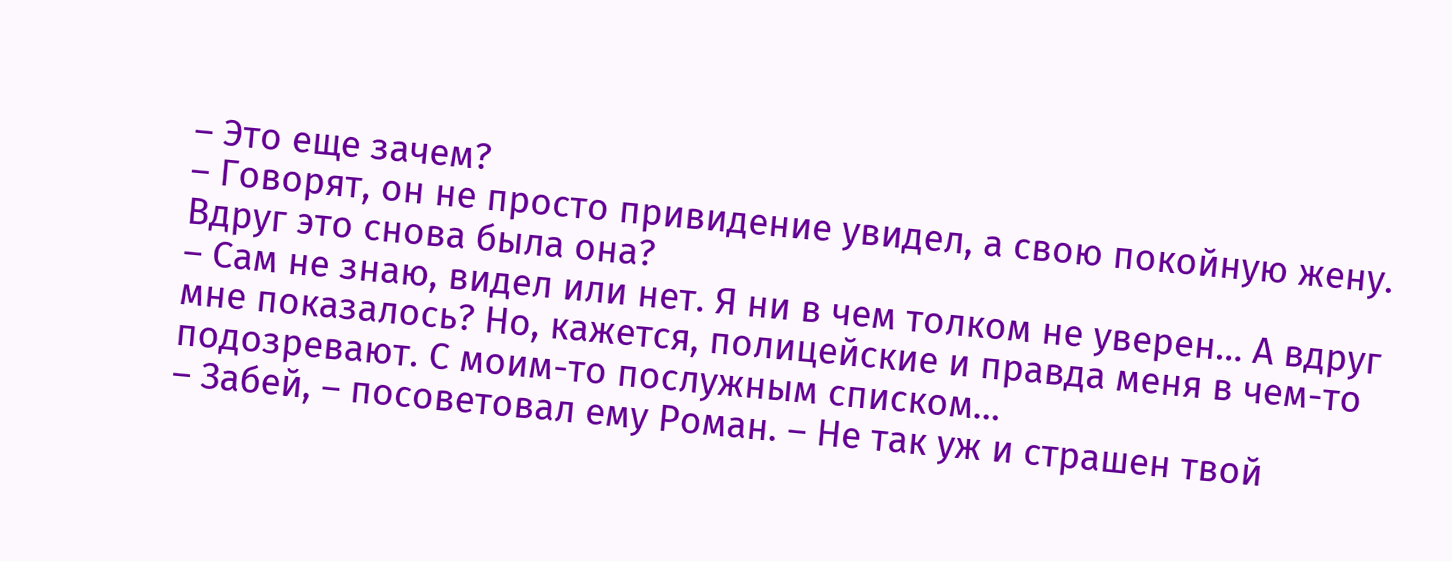– Это еще зачем?
– Говорят, он не просто привидение увидел, а свою покойную жену. Вдруг это снова была она?
– Сам не знаю, видел или нет. Я ни в чем толком не уверен… А вдруг мне показалось? Но, кажется, полицейские и правда меня в чем-то подозревают. С моим-то послужным списком…
– Забей, – посоветовал ему Роман. – Не так уж и страшен твой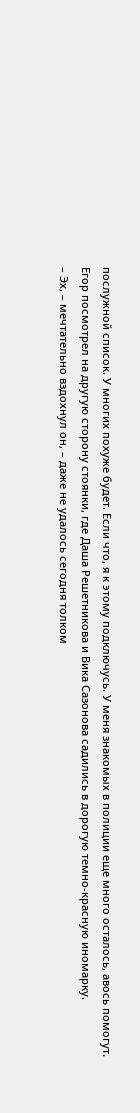послужной список. У многих похуже будет. Если что, я к этому подключусь. У меня знакомых в полиции еще много осталось, авось помогут.
Егор посмотрел на другую сторону стоянки, где Даша Решетникова и Вика Сазонова садились в дорогую темно-красную иномарку.
– Эх, – мечтательно вздохнул он, – даже не удалось сегодня толком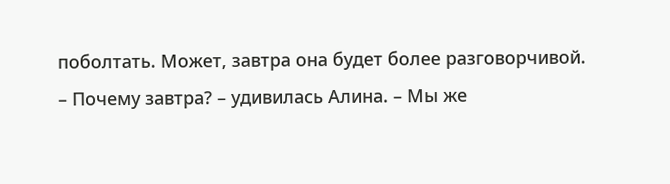поболтать. Может, завтра она будет более разговорчивой.
– Почему завтра? – удивилась Алина. – Мы же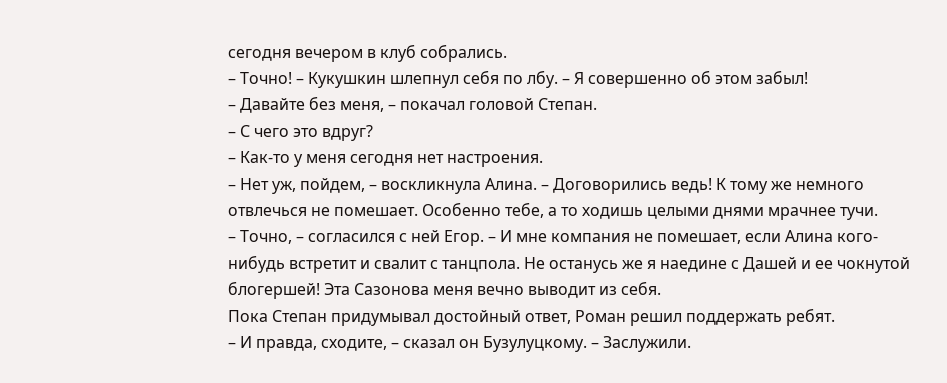сегодня вечером в клуб собрались.
– Точно! – Кукушкин шлепнул себя по лбу. – Я совершенно об этом забыл!
– Давайте без меня, – покачал головой Степан.
– С чего это вдруг?
– Как-то у меня сегодня нет настроения.
– Нет уж, пойдем, – воскликнула Алина. – Договорились ведь! К тому же немного отвлечься не помешает. Особенно тебе, а то ходишь целыми днями мрачнее тучи.
– Точно, – согласился с ней Егор. – И мне компания не помешает, если Алина кого-нибудь встретит и свалит с танцпола. Не останусь же я наедине с Дашей и ее чокнутой блогершей! Эта Сазонова меня вечно выводит из себя.
Пока Степан придумывал достойный ответ, Роман решил поддержать ребят.
– И правда, сходите, – сказал он Бузулуцкому. – Заслужили.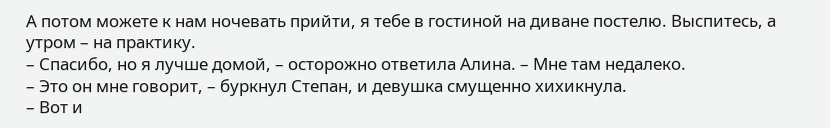А потом можете к нам ночевать прийти, я тебе в гостиной на диване постелю. Выспитесь, а утром – на практику.
– Спасибо, но я лучше домой, – осторожно ответила Алина. – Мне там недалеко.
– Это он мне говорит, – буркнул Степан, и девушка смущенно хихикнула.
– Вот и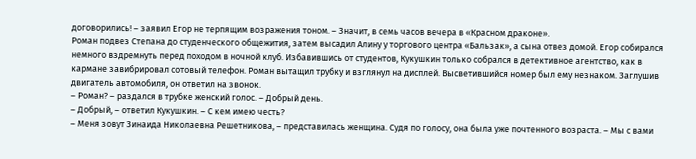договорились! – заявил Егор не терпящим возражения тоном. – Значит, в семь часов вечера в «Красном драконе».
Роман подвез Степана до студенческого общежития, затем высадил Алину у торгового центра «Бальзак», а сына отвез домой. Егор собирался немного вздремнуть перед походом в ночной клуб. Избавившись от студентов, Кукушкин только собрался в детективное агентство, как в кармане завибрировал сотовый телефон. Роман вытащил трубку и взглянул на дисплей. Высветившийся номер был ему незнаком. Заглушив двигатель автомобиля, он ответил на звонок.
– Роман? – раздался в трубке женский голос. – Добрый день.
– Добрый, – ответил Кукушкин. – С кем имею честь?
– Меня зовут Зинаида Николаевна Решетникова, – представилась женщина. Судя по голосу, она была уже почтенного возраста. – Мы с вами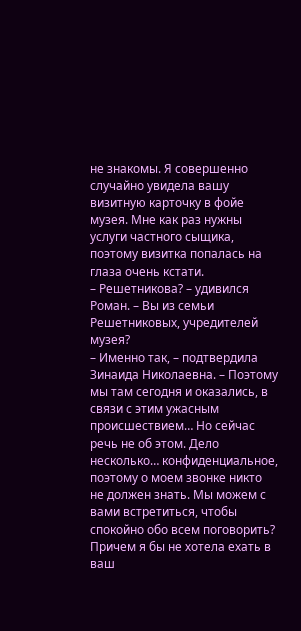не знакомы. Я совершенно случайно увидела вашу визитную карточку в фойе музея. Мне как раз нужны услуги частного сыщика, поэтому визитка попалась на глаза очень кстати.
– Решетникова? – удивился Роман. – Вы из семьи Решетниковых, учредителей музея?
– Именно так, – подтвердила Зинаида Николаевна. – Поэтому мы там сегодня и оказались, в связи с этим ужасным происшествием… Но сейчас речь не об этом. Дело несколько… конфиденциальное, поэтому о моем звонке никто не должен знать. Мы можем с вами встретиться, чтобы спокойно обо всем поговорить? Причем я бы не хотела ехать в ваш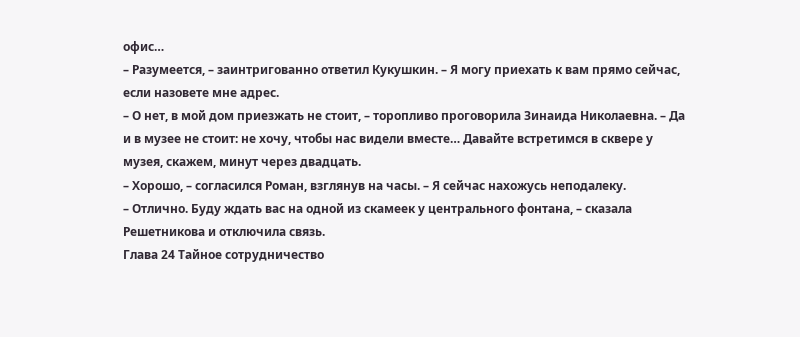офис…
– Разумеется, – заинтригованно ответил Кукушкин. – Я могу приехать к вам прямо сейчас, если назовете мне адрес.
– О нет, в мой дом приезжать не стоит, – торопливо проговорила Зинаида Николаевна. – Да и в музее не стоит: не хочу, чтобы нас видели вместе… Давайте встретимся в сквере у музея, скажем, минут через двадцать.
– Хорошо, – согласился Роман, взглянув на часы. – Я сейчас нахожусь неподалеку.
– Отлично. Буду ждать вас на одной из скамеек у центрального фонтана, – сказала Решетникова и отключила связь.
Глава 24 Тайное сотрудничество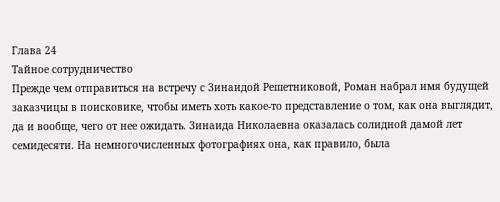Глава 24
Тайное сотрудничество
Прежде чем отправиться на встречу с Зинаидой Решетниковой, Роман набрал имя будущей заказчицы в поисковике, чтобы иметь хоть какое-то представление о том, как она выглядит, да и вообще, чего от нее ожидать. Зинаида Николаевна оказалась солидной дамой лет семидесяти. На немногочисленных фотографиях она, как правило, была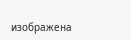изображена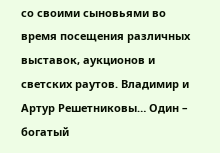со своими сыновьями во время посещения различных выставок, аукционов и светских раутов. Владимир и Артур Решетниковы… Один – богатый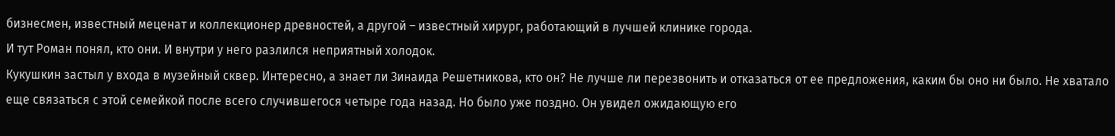бизнесмен, известный меценат и коллекционер древностей, а другой – известный хирург, работающий в лучшей клинике города.
И тут Роман понял, кто они. И внутри у него разлился неприятный холодок.
Кукушкин застыл у входа в музейный сквер. Интересно, а знает ли Зинаида Решетникова, кто он? Не лучше ли перезвонить и отказаться от ее предложения, каким бы оно ни было. Не хватало еще связаться с этой семейкой после всего случившегося четыре года назад. Но было уже поздно. Он увидел ожидающую его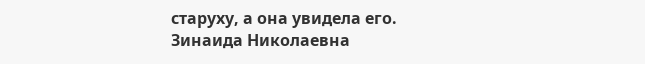старуху, а она увидела его.
Зинаида Николаевна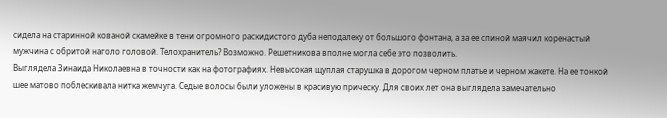сидела на старинной кованой скамейке в тени огромного раскидистого дуба неподалеку от большого фонтана, а за ее спиной маячил коренастый мужчина с обритой наголо головой. Телохранитель? Возможно. Решетникова вполне могла себе это позволить.
Выглядела Зинаида Николаевна в точности как на фотографиях. Невысокая щуплая старушка в дорогом черном платье и черном жакете. На ее тонкой шее матово поблескивала нитка жемчуга. Седые волосы были уложены в красивую прическу. Для своих лет она выглядела замечательно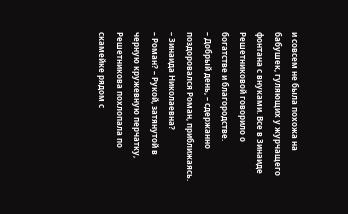и совсем не была похожа на бабушек, гуляющих у журчащего фонтана с внуками. Все в Зинаиде Решетниковой говорило о богатстве и благородстве.
– Добрый день, – сдержанно поздоровался Роман, приближаясь. – Зинаида Николаевна?
– Роман? – Рукой, затянутой в черную кружевную перчатку, Решетникова похлопала по скамейке рядом с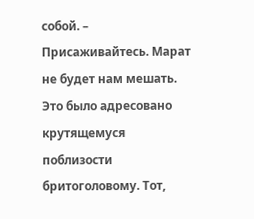собой. – Присаживайтесь. Марат не будет нам мешать.
Это было адресовано крутящемуся поблизости бритоголовому. Тот,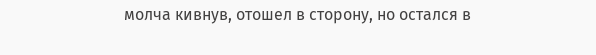молча кивнув, отошел в сторону, но остался в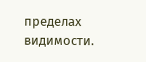пределах видимости.